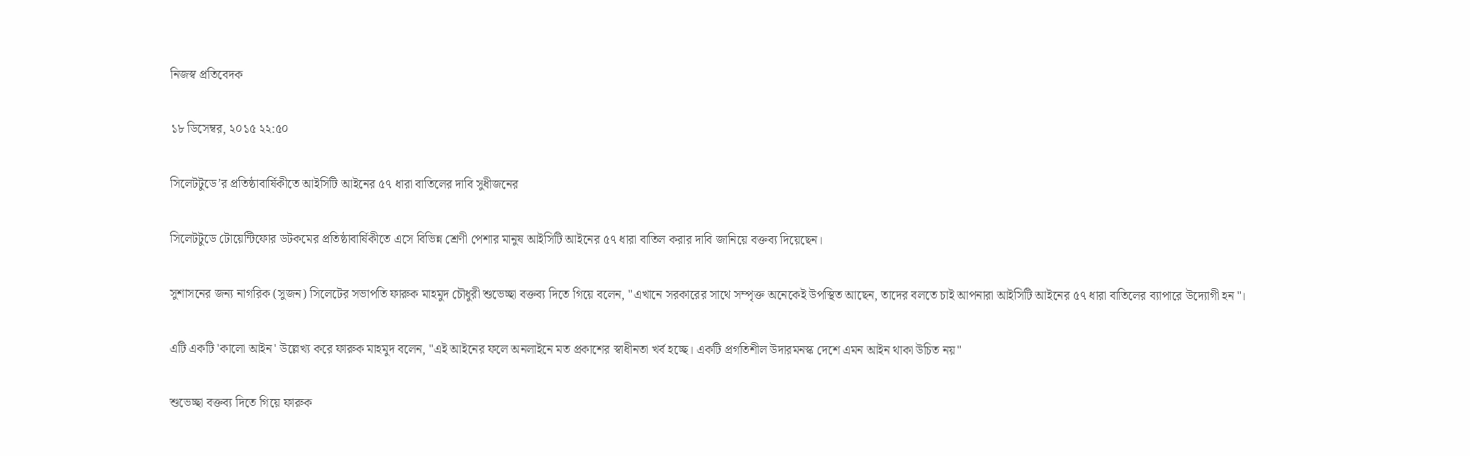নিজস্ব প্রতিবেদক

১৮ ডিসেম্বর, ২০১৫ ২২:৫০

সিলেটটুডে’র প্রতিষ্ঠাবার্ষিকীতে আইসিটি আইনের ৫৭ ধারা বাতিলের দাবি সুধীজনের

সিলেটটুডে টোয়েন্টিফোর ডটকমের প্রতিষ্ঠাবার্ষিকীতে এসে বিভিন্ন শ্রেণী পেশার মানুষ আইসিটি আইনের ৫৭ ধারা বাতিল করার দাবি জানিয়ে বক্তব্য দিয়েছেন।

সুশাসনের জন্য নাগরিক (সুজন) সিলেটের সভাপতি ফারুক মাহমুদ চৌধুরী শুভেচ্ছা বক্তব্য দিতে গিয়ে বলেন, "এখানে সরকারের সাথে সম্পৃক্ত অনেকেই উপস্থিত আছেন, তাদের বলতে চাই আপনারা আইসিটি আইনের ৫৭ ধারা বাতিলের ব্যাপারে উদ্যোগী হন"।

এটি একটি 'কালো আইন' উল্লেখ্য করে ফারুক মাহমুদ বলেন, "এই আইনের ফলে অনলাইনে মত প্রকাশের স্বাধীনতা খর্ব হচ্ছে। একটি প্রগতিশীল উদারমনস্ক দেশে এমন আইন থাকা উচিত নয়"

শুভেচ্ছা বক্তব্য দিতে গিয়ে ফারুক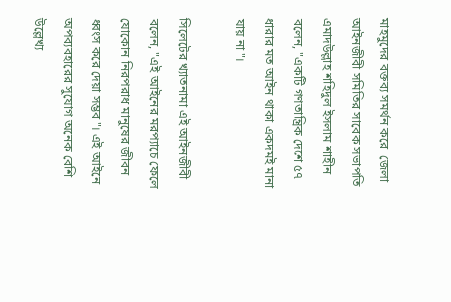মাহমুদের বক্তব্য সমর্থন করে  জেলা আইনজীবী সমিতির সাবেক সভাপতি এমাদউল্লাহ শহিদুল ইসলাম শাহীন বলেন, "একটি গণতান্ত্রিক দেশে ৫৭ ধারার মত আইন থাকা একদমই মানা যায় না"।

সিলেটের খ্যাতনামা এই আইনজীবী বলেন, "এই আইনের মরপ্যাচে ফেলে যোকোন নিরপরাধ মানুষের জীবন ধ্বংস করে দেয়া সম্ভব"। এই আইনে অপব্যবহারের সুযোগ অনেক বেশি উল্লেখ্য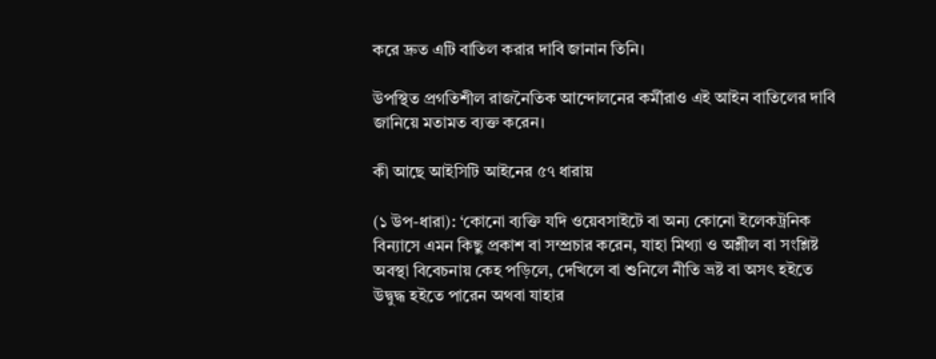করে দ্রুত এটি বাতিল করার দাবি জানান তিনি।

উপস্থিত প্রগতিশীল রাজনৈতিক আন্দোলনের কর্মীরাও এই আইন বাতিলের দাবি জানিয়ে মতামত ব্যক্ত করেন।

কী আছে আইসিটি আইনের ৫৭ ধারায়

(১ উপ-ধারা): ‘কোনো ব্যক্তি যদি ওয়েবসাইটে বা অন্য কোনো ইলেকট্রনিক বিন্যাসে এমন কিছু প্রকাশ বা সম্প্রচার করেন, যাহা মিথ্যা ও অশ্লীল বা সংশ্লিষ্ট অবস্থা বিবেচনায় কেহ পড়িলে, দেখিলে বা শুনিলে নীতি ভ্রষ্ট বা অসৎ হইতে উদ্বুদ্ধ হইতে পারেন অথবা যাহার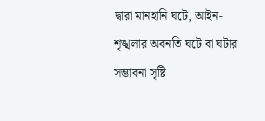দ্বারা মানহানি ঘটে, আইন-শৃঙ্খলার অবনতি ঘটে বা ঘটার সম্ভাবনা সৃষ্টি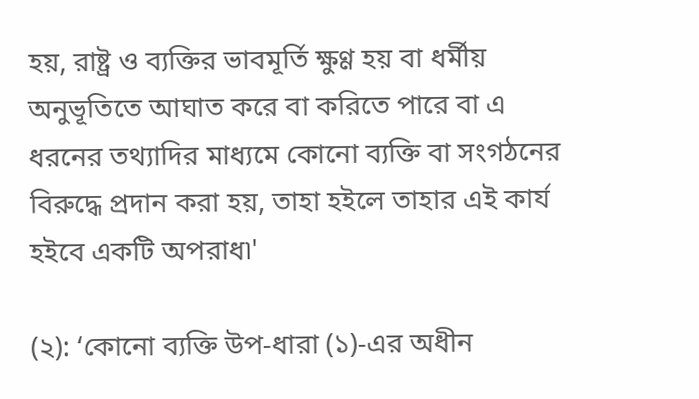হয়, রাষ্ট্র ও ব্যক্তির ভাবমূর্তি ক্ষুণ্ণ হয় বা ধর্মীয় অনুভূতিতে আঘাত করে বা করিতে পারে বা এ ধরনের তথ্যাদির মাধ্যমে কোনো ব্যক্তি বা সংগঠনের বিরুদ্ধে প্রদান করা হয়, তাহা হইলে তাহার এই কার্য হইবে একটি অপরাধ৷'

(২): ‘কোনো ব্যক্তি উপ-ধারা (১)-এর অধীন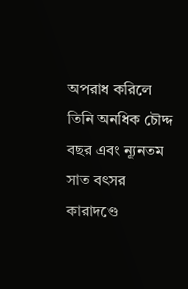অপরাধ করিলে তিনি অনধিক চৌদ্দ বছর এবং ন্যূনতম সাত বৎসর কারাদণ্ডে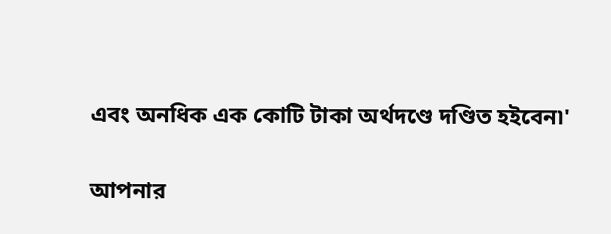এবং অনধিক এক কোটি টাকা অর্থদণ্ডে দণ্ডিত হইবেন৷'

আপনার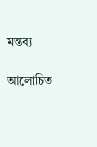মন্তব্য

আলোচিত